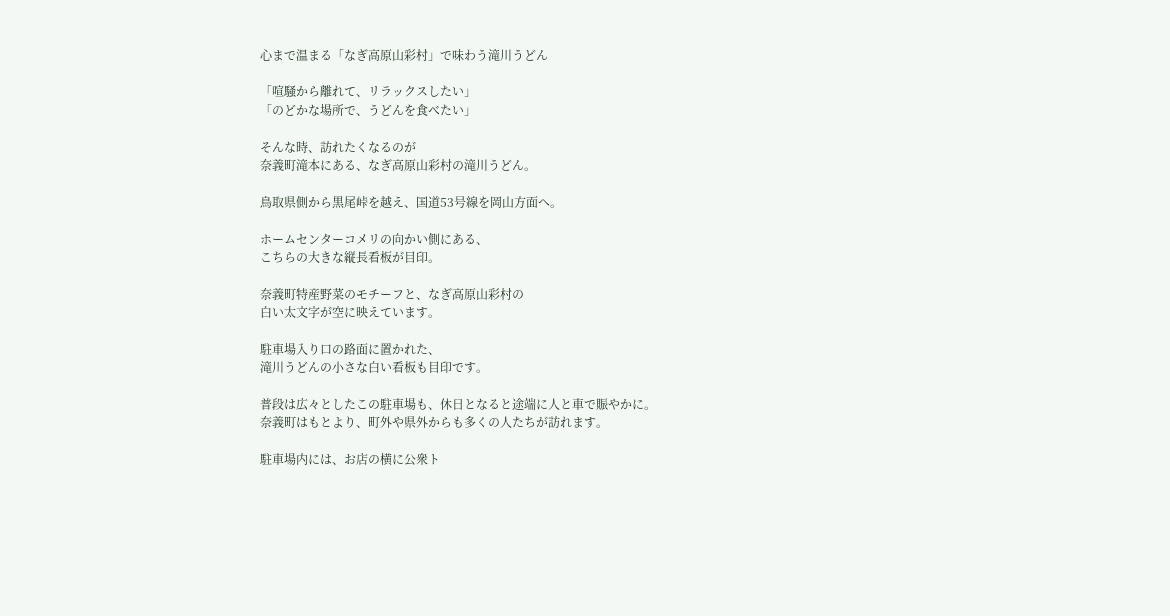心まで温まる「なぎ高原山彩村」で味わう滝川うどん

「喧騒から離れて、リラックスしたい」
「のどかな場所で、うどんを食べたい」

そんな時、訪れたくなるのが
奈義町滝本にある、なぎ高原山彩村の滝川うどん。

鳥取県側から黒尾峠を越え、国道53号線を岡山方面へ。

ホームセンターコメリの向かい側にある、
こちらの大きな縦長看板が目印。

奈義町特産野菜のモチーフと、なぎ高原山彩村の
白い太文字が空に映えています。

駐車場入り口の路面に置かれた、
滝川うどんの小さな白い看板も目印です。

普段は広々としたこの駐車場も、休日となると途端に人と車で賑やかに。
奈義町はもとより、町外や県外からも多くの人たちが訪れます。

駐車場内には、お店の横に公衆ト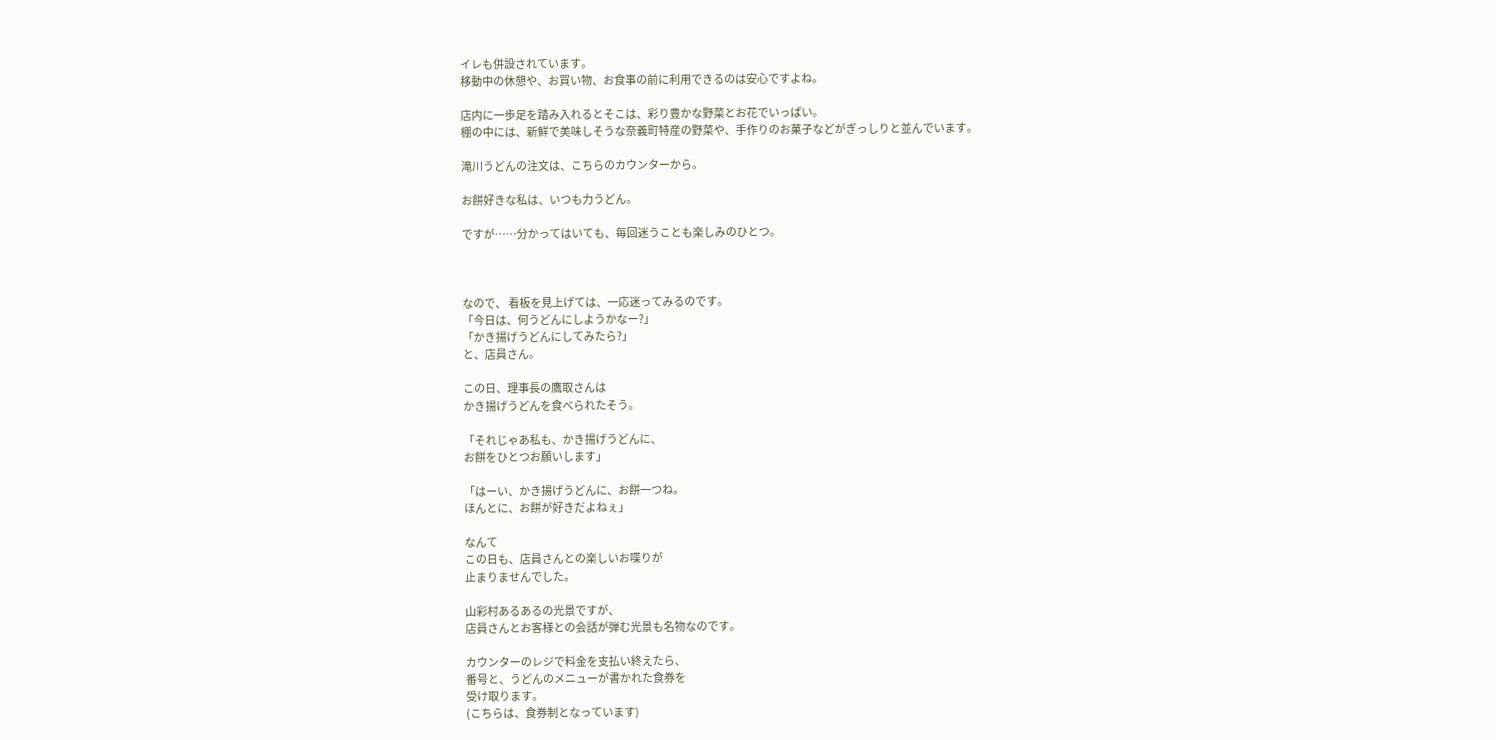イレも併設されています。
移動中の休憩や、お買い物、お食事の前に利用できるのは安心ですよね。

店内に一歩足を踏み入れるとそこは、彩り豊かな野菜とお花でいっぱい。
棚の中には、新鮮で美味しそうな奈義町特産の野菜や、手作りのお菓子などがぎっしりと並んでいます。

滝川うどんの注文は、こちらのカウンターから。

お餅好きな私は、いつも力うどん。

ですが……分かってはいても、毎回迷うことも楽しみのひとつ。



なので、 看板を見上げては、一応迷ってみるのです。
「今日は、何うどんにしようかなー?」
「かき揚げうどんにしてみたら?」
と、店員さん。

この日、理事長の鷹取さんは
かき揚げうどんを食べられたそう。

「それじゃあ私も、かき揚げうどんに、
お餅をひとつお願いします」

「はーい、かき揚げうどんに、お餅一つね。
ほんとに、お餅が好きだよねぇ」

なんて
この日も、店員さんとの楽しいお喋りが
止まりませんでした。

山彩村あるあるの光景ですが、
店員さんとお客様との会話が弾む光景も名物なのです。

カウンターのレジで料金を支払い終えたら、
番号と、うどんのメニューが書かれた食券を
受け取ります。
(こちらは、食券制となっています)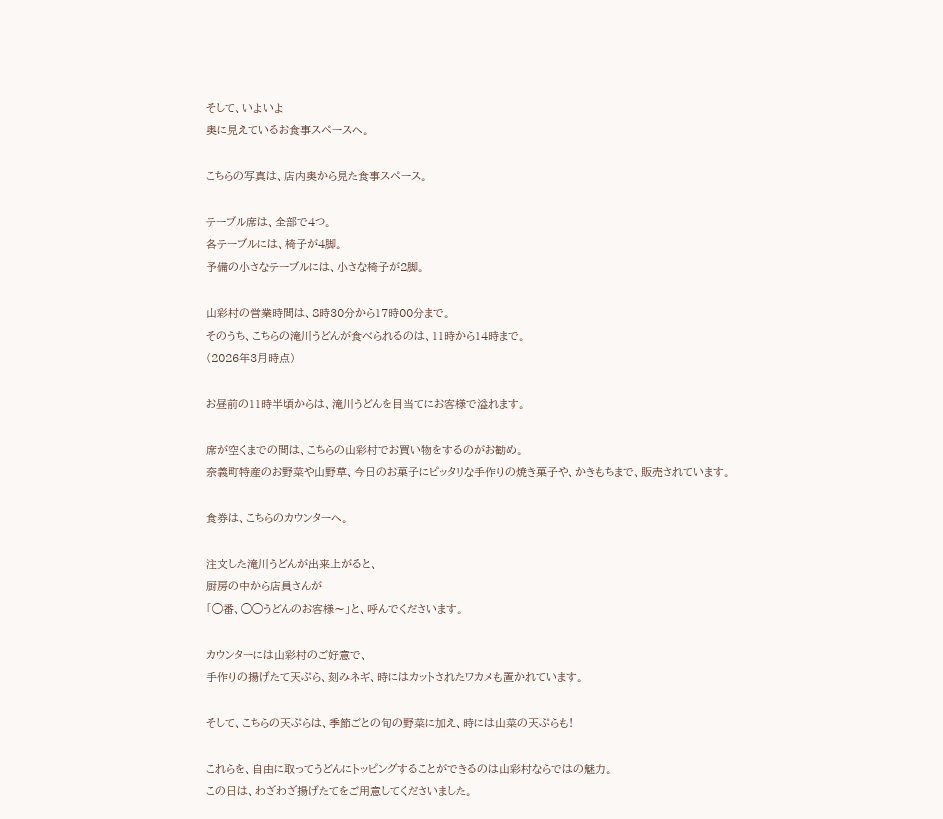そして、いよいよ
奥に見えているお食事スペースへ。

こちらの写真は、店内奥から見た食事スペース。

テーブル席は、全部で4つ。
各テーブルには、椅子が4脚。
予備の小さなテーブルには、小さな椅子が2脚。

山彩村の営業時間は、8時30分から17時00分まで。
そのうち、こちらの滝川うどんが食べられるのは、11時から14時まで。
(2026年3月時点)

お昼前の11時半頃からは、滝川うどんを目当てにお客様で溢れます。

席が空くまでの間は、こちらの山彩村でお買い物をするのがお勧め。
奈義町特産のお野菜や山野草、今日のお菓子にピッタリな手作りの焼き菓子や、かきもちまで、販売されています。

食券は、こちらのカウンターへ。

注文した滝川うどんが出来上がると、
厨房の中から店員さんが
「◯番、◯◯うどんのお客様〜」と、呼んでくださいます。

カウンターには山彩村のご好意で、
手作りの揚げたて天ぷら、刻みネギ、時にはカットされたワカメも置かれています。

そして、こちらの天ぷらは、季節ごとの旬の野菜に加え、時には山菜の天ぷらも!

これらを、自由に取ってうどんにトッピングすることができるのは山彩村ならではの魅力。
この日は、わざわざ揚げたてをご用意してくださいました。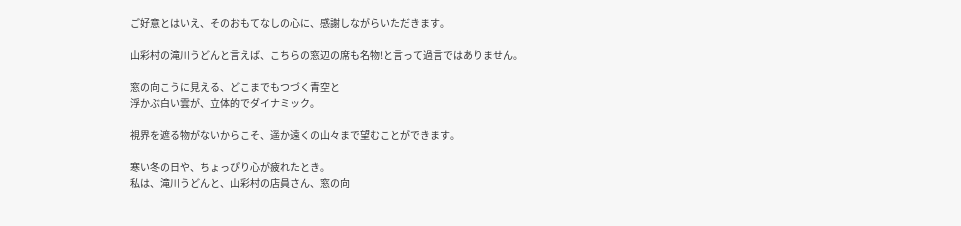ご好意とはいえ、そのおもてなしの心に、感謝しながらいただきます。

山彩村の滝川うどんと言えば、こちらの窓辺の席も名物!と言って過言ではありません。

窓の向こうに見える、どこまでもつづく青空と
浮かぶ白い雲が、立体的でダイナミック。

視界を遮る物がないからこそ、遥か遠くの山々まで望むことができます。

寒い冬の日や、ちょっぴり心が疲れたとき。
私は、滝川うどんと、山彩村の店員さん、窓の向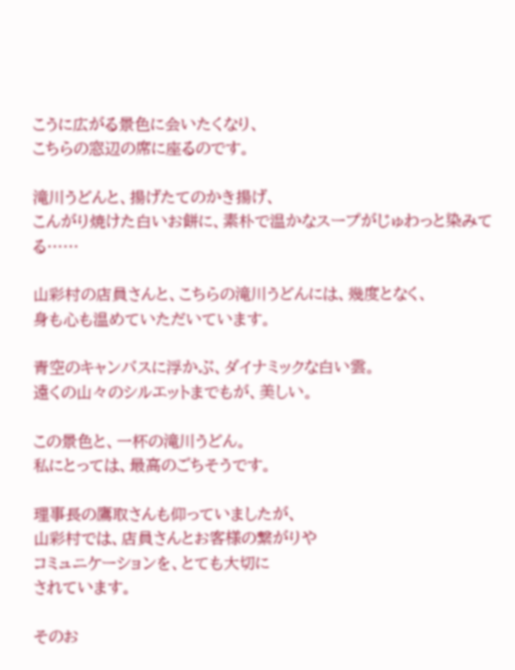こうに広がる景色に会いたくなり、
こちらの窓辺の席に座るのです。

滝川うどんと、揚げたてのかき揚げ、
こんがり焼けた白いお餅に、素朴で温かなスープがじゅわっと染みてる……

山彩村の店員さんと、こちらの滝川うどんには、幾度となく、
身も心も温めていただいています。

青空のキャンバスに浮かぶ、ダイナミックな白い雲。
遠くの山々のシルエットまでもが、美しい。

この景色と、一杯の滝川うどん。
私にとっては、最高のごちそうです。

理事長の鷹取さんも仰っていましたが、
山彩村では、店員さんとお客様の繋がりや
コミュニケーションを、とても大切に
されています。

そのお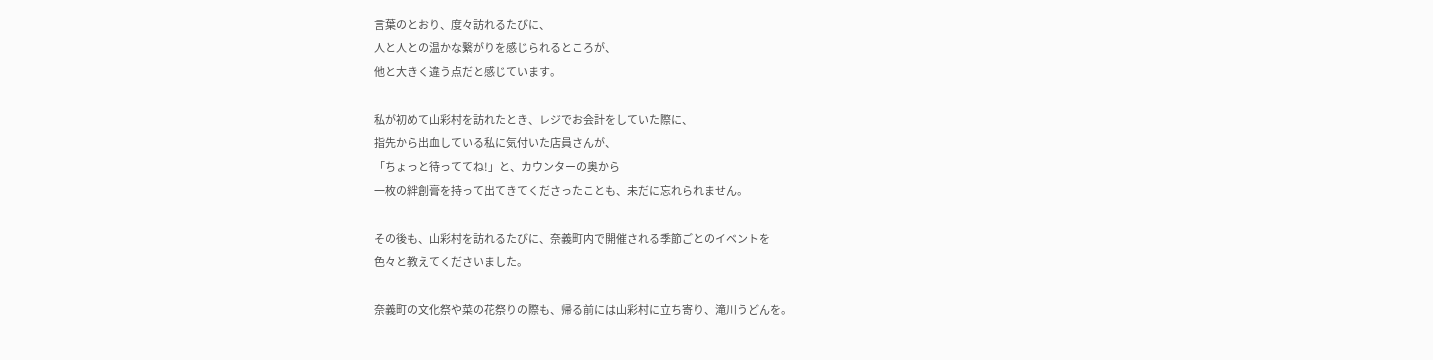言葉のとおり、度々訪れるたびに、
人と人との温かな繋がりを感じられるところが、
他と大きく違う点だと感じています。

私が初めて山彩村を訪れたとき、レジでお会計をしていた際に、
指先から出血している私に気付いた店員さんが、
「ちょっと待っててね!」と、カウンターの奥から
一枚の絆創膏を持って出てきてくださったことも、未だに忘れられません。

その後も、山彩村を訪れるたびに、奈義町内で開催される季節ごとのイベントを
色々と教えてくださいました。

奈義町の文化祭や菜の花祭りの際も、帰る前には山彩村に立ち寄り、滝川うどんを。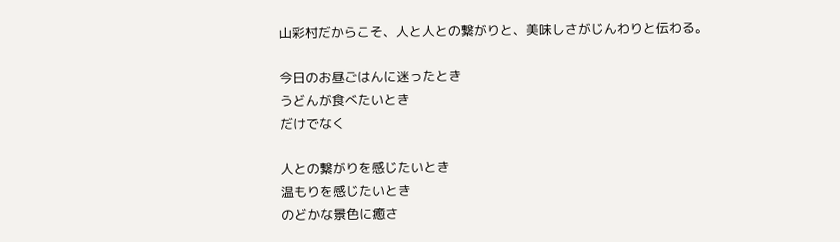山彩村だからこそ、人と人との繋がりと、美味しさがじんわりと伝わる。

今日のお昼ごはんに迷ったとき
うどんが食べたいとき
だけでなく

人との繋がりを感じたいとき
温もりを感じたいとき
のどかな景色に癒さ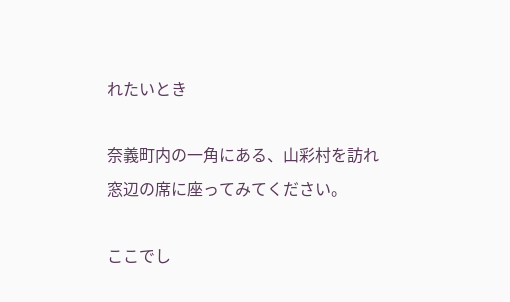れたいとき

奈義町内の一角にある、山彩村を訪れ
窓辺の席に座ってみてください。

ここでし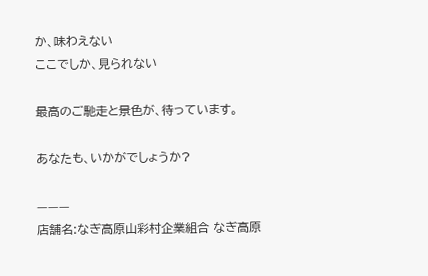か、味わえない
ここでしか、見られない

最高のご馳走と景色が、待っています。

あなたも、いかがでしょうか?

———
店舗名:なぎ高原山彩村企業組合 なぎ高原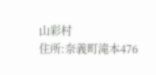山彩村
住所:奈義町滝本476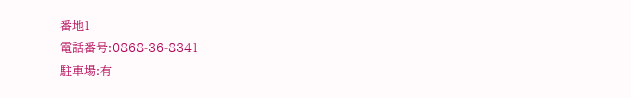番地1
電話番号:0868-36-8341
駐車場:有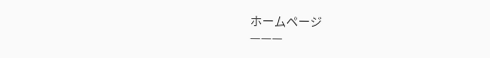ホームページ
———